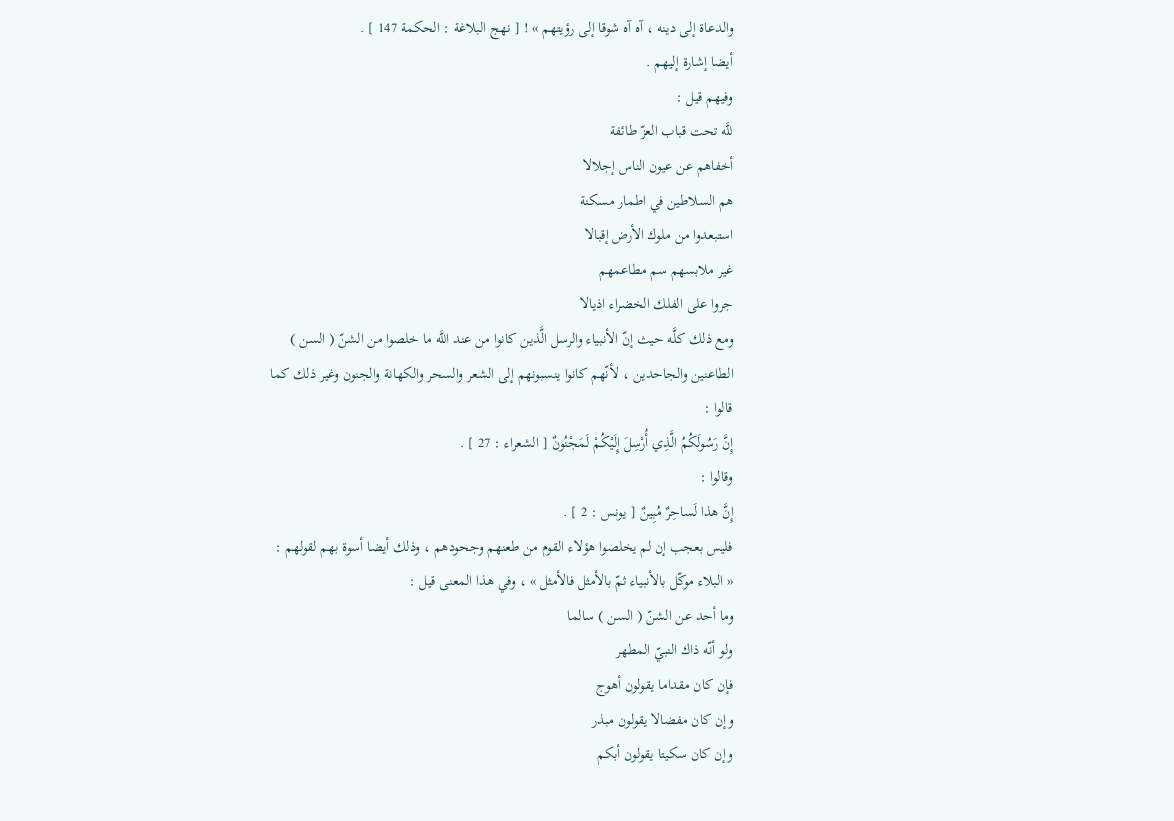والدعاة إلى دينه ، آه آه شوقا إلى رؤيتهم » ! [ نهج البلاغة : الحكمة 147 ] .
أيضا إشارة إليهم .
وفيهم قيل :
للَّه تحت قباب العزّ طائفة
أخفاهم عن عيون الناس إجلالا
هم السلاطين في اطمار مسكنة
استبعدوا من ملوك الأرض إقبالا
غير ملابسهم سم مطاعمهم
جروا على الفلك الخضراء اذيالا
ومع ذلك كلَّه حيث إنّ الأنبياء والرسل الَّذين كانوا من عند اللَّه ما خلصوا من الشنّ ( السن ) الطاعنين والجاحدين ، لأنّهم كانوا ينسبونهم إلى الشعر والسحر والكهانة والجنون وغير ذلك كما قالوا :
إِنَّ رَسُولَكُمُ الَّذِي أُرْسِلَ إِلَيْكُمْ لَمَجْنُونٌ [ الشعراء : 27 ] .
وقالوا :
إِنَّ هذا لَساحِرٌ مُبِينٌ [ يونس : 2 ] .
فليس بعجب إن لم يخلصوا هؤلاء القوم من طعنهم وجحودهم ، وذلك أيضا أسوة بهم لقولهم :
« البلاء موكّل بالأنبياء ثمّ بالأمثل فالأمثل » ، وفي هذا المعنى قيل :
وما أحد عن الشنّ ( السن ) سالما
ولو أنّه ذاك النبيّ المطهر
فإن كان مقداما يقولون أهوج
وإن كان مفضالا يقولون مبذر
وإن كان سكيتا يقولون أبكم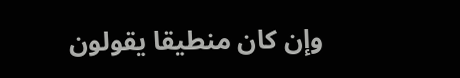وإن كان منطيقا يقولون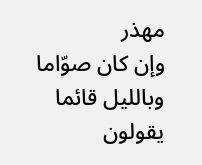مهذر
وإن كان صوّاما وبالليل قائما
يقولون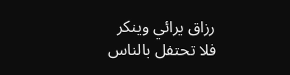رزاق يرائي وينكر
فلا تحتفل بالناس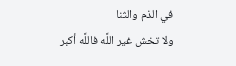في الذم والثنا
ولا تخش غير اللَّه فاللَّه أكبر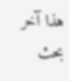هذا آخر بحث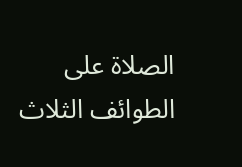الصلاة على الطوائف الثلاث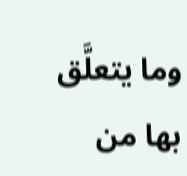وما يتعلَّق بها من